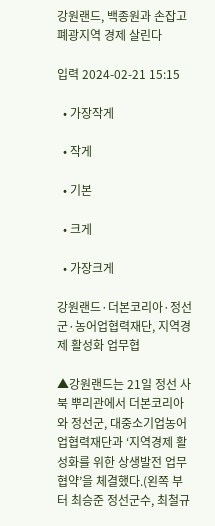강원랜드, 백종원과 손잡고 폐광지역 경제 살린다

입력 2024-02-21 15:15

  • 가장작게

  • 작게

  • 기본

  • 크게

  • 가장크게

강원랜드·더본코리아·정선군·농어업협력재단, 지역경제 활성화 업무협

▲강원랜드는 21일 정선 사북 뿌리관에서 더본코리아와 정선군, 대중소기업농어업협력재단과 ‘지역경제 활성화를 위한 상생발전 업무협약’을 체결했다.(왼쪽 부터 최승준 정선군수, 최철규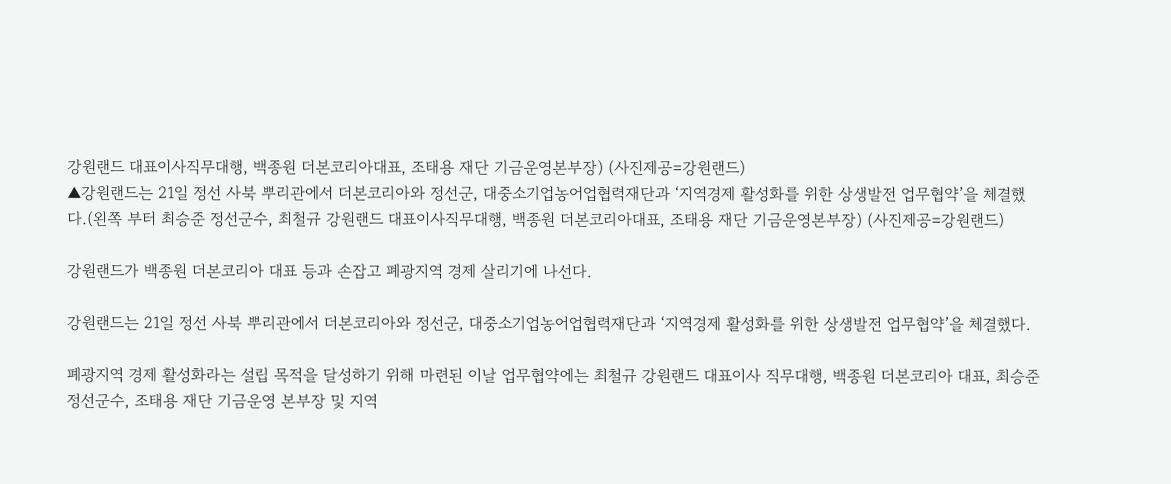강원랜드 대표이사직무대행, 백종원 더본코리아대표, 조태용 재단 기금운영본부장) (사진제공=강원랜드)
▲강원랜드는 21일 정선 사북 뿌리관에서 더본코리아와 정선군, 대중소기업농어업협력재단과 ‘지역경제 활성화를 위한 상생발전 업무협약’을 체결했다.(왼쪽 부터 최승준 정선군수, 최철규 강원랜드 대표이사직무대행, 백종원 더본코리아대표, 조태용 재단 기금운영본부장) (사진제공=강원랜드)

강원랜드가 백종원 더본코리아 대표 등과 손잡고 폐광지역 경제 살리기에 나선다.

강원랜드는 21일 정선 사북 뿌리관에서 더본코리아와 정선군, 대중소기업농어업협력재단과 ‘지역경제 활성화를 위한 상생발전 업무협약’을 체결했다.

폐광지역 경제 활성화라는 설립 목적을 달성하기 위해 마련된 이날 업무협약에는 최철규 강원랜드 대표이사 직무대행, 백종원 더본코리아 대표, 최승준 정선군수, 조태용 재단 기금운영 본부장 및 지역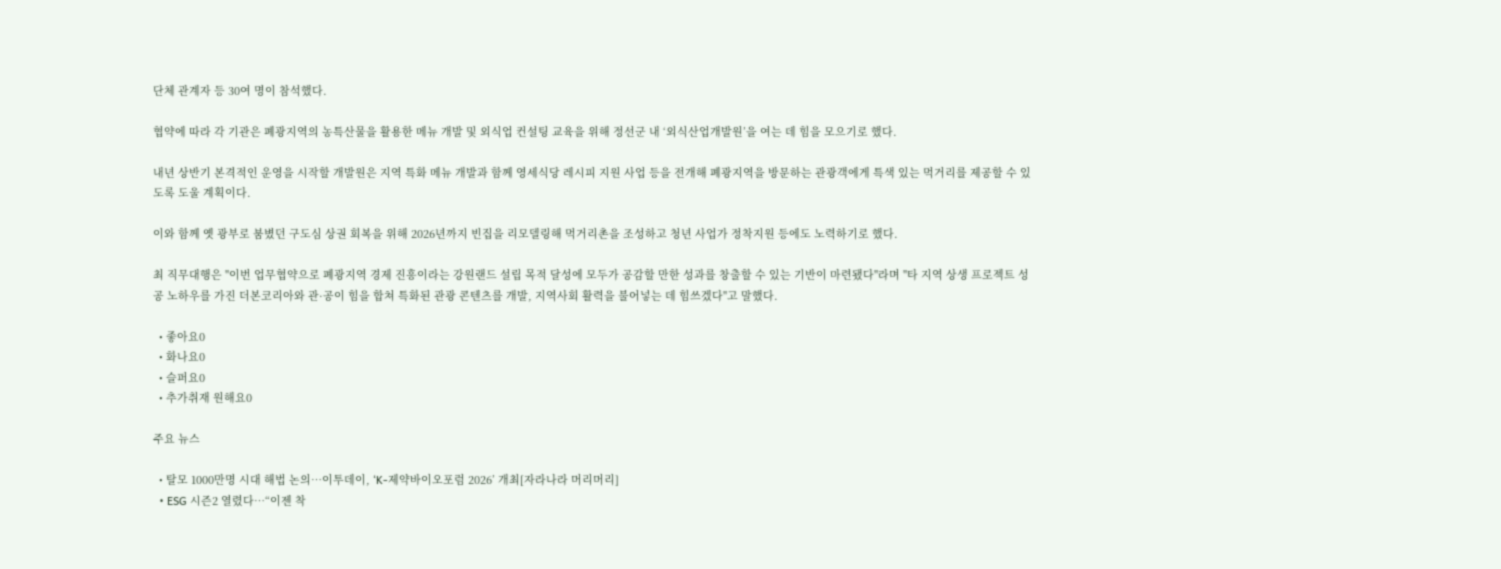단체 관계자 등 30여 명이 참석했다.

협약에 따라 각 기관은 폐광지역의 농특산물을 활용한 메뉴 개발 및 외식업 컨설팅 교육을 위해 정선군 내 ‘외식산업개발원’을 여는 데 힘을 모으기로 했다.

내년 상반기 본격적인 운영을 시작할 개발원은 지역 특화 메뉴 개발과 함께 영세식당 레시피 지원 사업 등을 전개해 폐광지역을 방문하는 관광객에게 특색 있는 먹거리를 제공할 수 있도록 도울 계획이다.

이와 함께 옛 광부로 붐볐던 구도심 상권 회복을 위해 2026년까지 빈집을 리모델링해 먹거리촌을 조성하고 청년 사업가 정착지원 등에도 노력하기로 했다.

최 직무대행은 "이번 업무협약으로 폐광지역 경제 진흥이라는 강원랜드 설립 목적 달성에 모두가 공감할 만한 성과를 창출할 수 있는 기반이 마련됐다"라며 "타 지역 상생 프로젝트 성공 노하우를 가진 더본코리아와 관·공이 힘을 합쳐 특화된 관광 콘텐츠를 개발, 지역사회 활력을 불어넣는 데 힘쓰겠다"고 말했다.

  • 좋아요0
  • 화나요0
  • 슬퍼요0
  • 추가취재 원해요0

주요 뉴스

  • 탈모 1000만명 시대 해법 논의…이투데이, ‘K-제약바이오포럼 2026’ 개최[자라나라 머리머리]
  • ESG 시즌2 열렸다…“이젠 착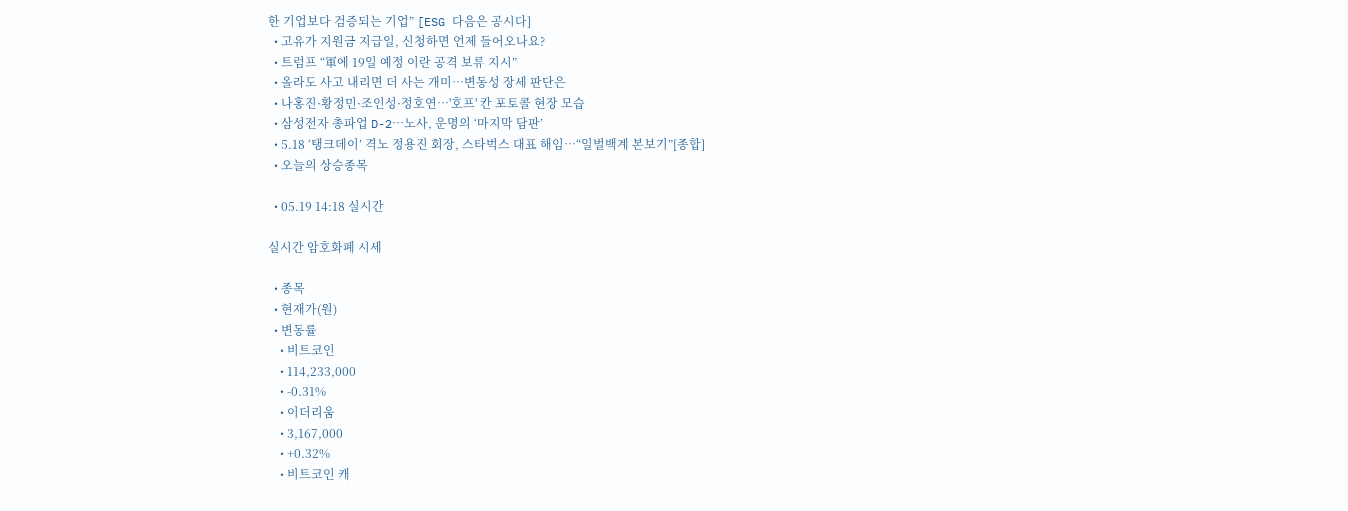한 기업보다 검증되는 기업” [ESG 다음은 공시다]
  • 고유가 지원금 지급일, 신청하면 언제 들어오나요?
  • 트럼프 “軍에 19일 예정 이란 공격 보류 지시”
  • 올라도 사고 내리면 더 사는 개미…변동성 장세 판단은
  • 나홍진·황정민·조인성·정호연…'호프' 칸 포토콜 현장 모습
  • 삼성전자 총파업 D-2⋯노사, 운명의 ‘마지막 담판’
  • 5.18 ‘탱크데이’ 격노 정용진 회장, 스타벅스 대표 해임…“일벌백계 본보기”[종합]
  • 오늘의 상승종목

  • 05.19 14:18 실시간

실시간 암호화폐 시세

  • 종목
  • 현재가(원)
  • 변동률
    • 비트코인
    • 114,233,000
    • -0.31%
    • 이더리움
    • 3,167,000
    • +0.32%
    • 비트코인 캐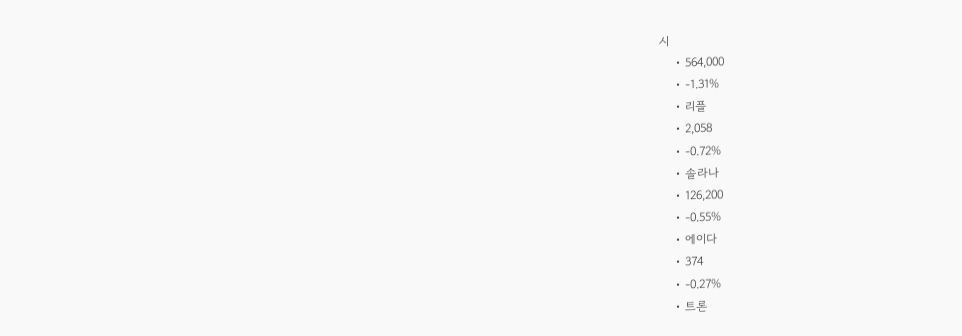시
    • 564,000
    • -1.31%
    • 리플
    • 2,058
    • -0.72%
    • 솔라나
    • 126,200
    • -0.55%
    • 에이다
    • 374
    • -0.27%
    • 트론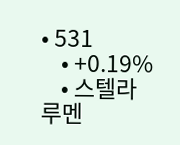• 531
    • +0.19%
    • 스텔라루멘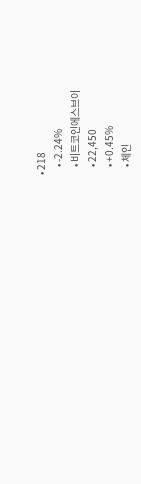• 218
    • -2.24%
    • 비트코인에스브이
    • 22,450
    • +0.45%
    • 체인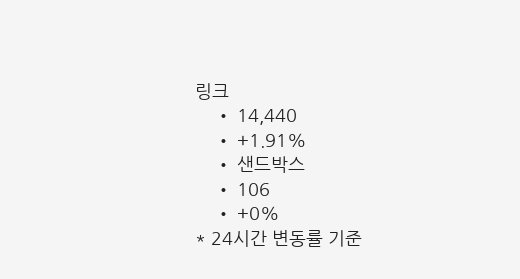링크
    • 14,440
    • +1.91%
    • 샌드박스
    • 106
    • +0%
* 24시간 변동률 기준